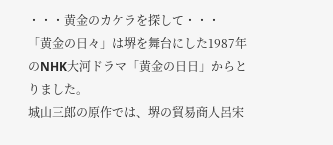・・・黄金のカケラを探して・・・
「黄金の日々」は堺を舞台にした1987年のNHK大河ドラマ「黄金の日日」からとりました。
城山三郎の原作では、堺の貿易商人呂宋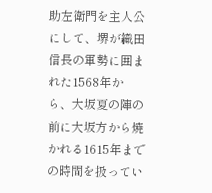助左衛門を主人公にして、堺が織田信長の軍勢に囲まれた1568年から、大坂夏の陣の前に大坂方から焼かれる1615年までの時間を扱ってい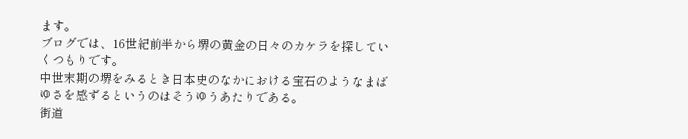ます。
ブログでは、16世紀前半から堺の黄金の日々のカケラを探していくつもりです。
中世末期の堺をみるとき日本史のなかにおける宝石のようなまばゆさを感ずるというのはそうゆうあたりである。
街道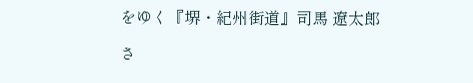をゆく『堺・紀州街道』司馬 遼太郎

さ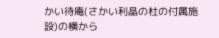かい待庵(さかい利晶の杜の付属施設)の横から